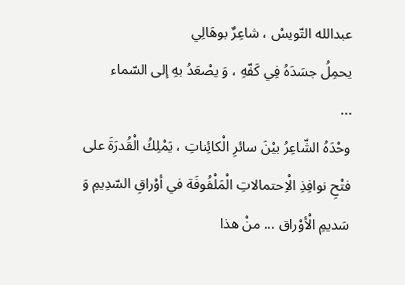عبدالله التّويسْ ، شاعِرٌ بوهَالِي
يحمِلُ جسَدَهُ فِي كَفّهِ ، وَ يصْعَدُ بهِ إلى السّماء
...
وحْدَهُ الشّاعِرُ بيْنَ سائرِ الْكائِناتِ ، يَمْلِكُ الْقُدرَةَ على فتْحِ نوافِذِ الْاِحتمالاتِ الْمَلْفُوفَة في أوْراقِ السّدِيمِ وَ سَديمِ الْأوْراق ... منْ هذا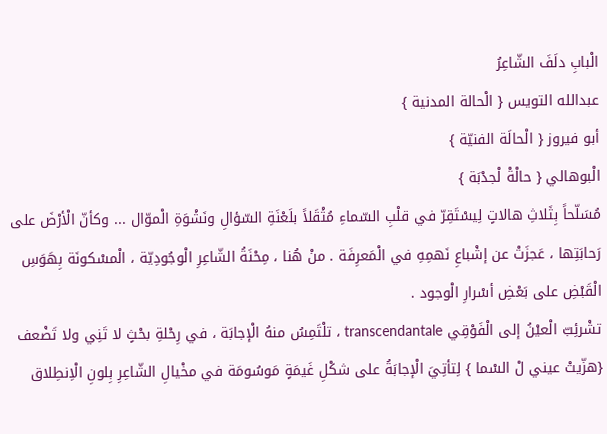الْبابِ دلَفَ الشّاعِرُ
عبدالله التويس { الْحالة المدنية }
أبو فيروز { الْحالَة الفنيّة }
الْبوهالي { حالْةْ لْجدْبَة }
مُسَلّحاً بِثَلاثِ هالاتٍ لِيسْتَقِرّ في قلْبِ السّماءِ مُثْقَلاً بلَعْنَةِ السّؤالِ ونَشْوَةِ الْموّال ... وكأنّ الْأرْضَ على رَحابَتِها ، عَجزَتْ عن إشْباعِ نَهمِهِ في الْمَعرِفَة . منْ هُنا ، مِحْنَةُ الشّاعِرِ الْوجُودِيّة ، الْمسْكونَة بِهَوَسِ الْقَبْضِ على بَعْضِ أسْرارِ الْوجود .
تشْرئِبّ الْعيْنُ إلى الْفَوْقِي transcendantale ، تلْتَمِسُ منهُ الْإجابَة ، في رِحْلةِ بحْثٍ لا تَنِي ولا تَضْعف {هزّيتْ عيني لْ السْما } لِتأتِيَ الْإجابَةُ على شكْلِ غَيمَةٍ مَوسُومَة في مخْيالِ الشّاعِرِ بِلونِ الْاِنطِلاق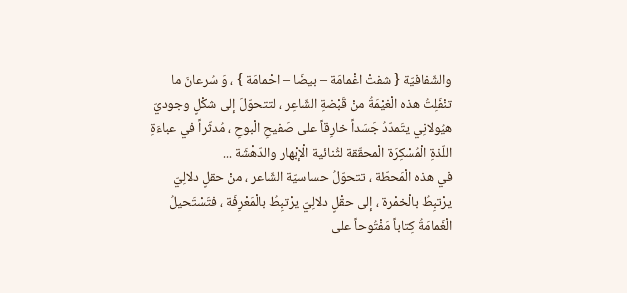والشّفافيّة { شفتْ اغْمامَة – بيضَا – احْمامَة } ، وَ سُرعانَ ما تنْفَلِتُ هذه الْغيْمَةُ منْ قَبْضةِ الشّاعِر ، لتتحوّلَ إلى شكْلٍ وجوديّ هيُولانِي يتَمدّدُ جَسَداً خارِقاً على صَفيحِ الْبوحِ ، مُدثّراً في عباءَةِ اللّذةِ الْمُسْكِرَة الْمحقّقة لثُنائية الْإبْهار والدّهْشَة ...
في هذه الْمَحطّة ، تتحوّلُ حساسيّة الشّاعر ، منْ حقلٍ دلالِيّ يرْتبِطُ بالْخمْرة ، إلى حقْلٍ دلالِيّ يرْتبِطُ بالْمَعْرِفَة ، فتَسْتَحيلُ الْغَمامَةُ كِتاباً مَفْتُوحاً على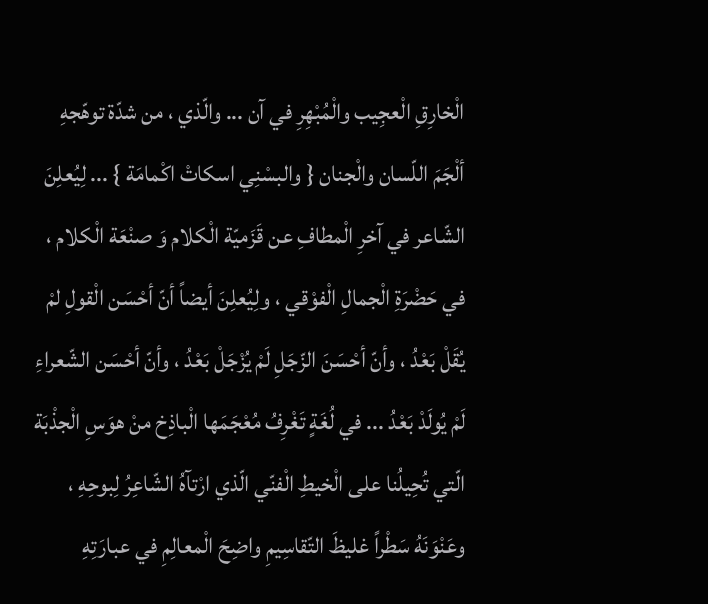الْخارِقِ الْعجِيب والْمُبْهِرِ في آن ... والّذي ، من شدّة توهّجهِ ألْجَمَ اللّسان والْجنان { والبسْنِي اسكاتْ اكْمامَة } ... لِيُعلِنَ الشّاعر في آخرِ الْمطافِ عن قَزَميّة الْكلام وَ صنْعَة الْكلام ، في حَضْرَةِ الْجمالِ الْفوْقي ، ولِيُعلِنَ أيضاً أنّ أحْسَن الْقولِ لمْ يُقَلْ بَعْدُ ، وأنّ أحْسَنَ الزّجَلِ لَمْ يُزْجَلْ بَعْدُ ، وأنّ أحْسَن الشّعراءِ لَمْ يُولَدْ بَعْدُ ... في لُغَةٍ تَغْرِفُ مُعْجَمَها الْباذِخ منْ هوَسِ الْجذْبَة الّتي تُحِيلُنا على الْخيطِ الْفنّي الّذي ارْتآهُ الشّاعِرُ لِبوحِهِ ، وعَنْوَنَهُ سَطْراً غليظَ التّقاسِيمِ واضِحَ الْمعالِمِ في عبارَتِهِ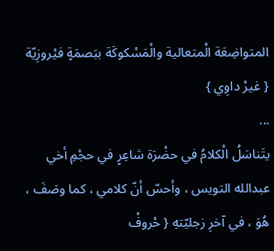المتواضِعَة الْمتعالية والْمَسْكوكَة ببَصمَةٍ فيْروزِيّة { غيرْ داوِي }
...
يتَناسَلُ الْكلامُ في حضْرَة شاعِرٍ في حجْمِ أخي عبدالله التويس ، وأحسّ أنّ كلامي ، كما وصَفَ ، هُوَ ، في آخرِ زجليّتهِ { حْروفْ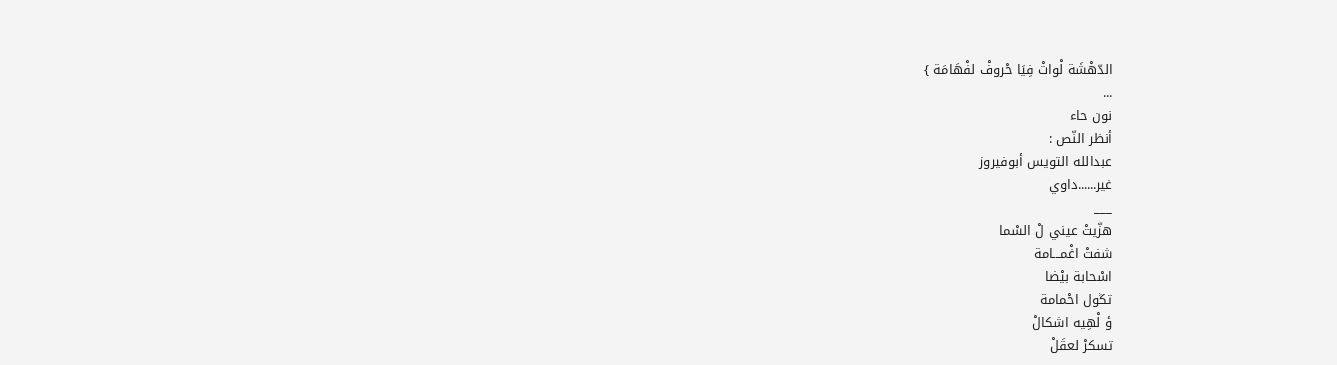الدّهْشَة لْواتْ فِيَا حْروفْ لفْهَامَة }
...
نون حاء
أنظر النّص :
عبدالله التويس أبوفيروز
غير......داوي
___
هزّيتْ عيني لْ السْما
شفتْ اغْمـــامة
اسْحابة بيْضا
تڭول احْمامة
ؤ لْهِيه اشكالْ
تسكرْ لعقَلْ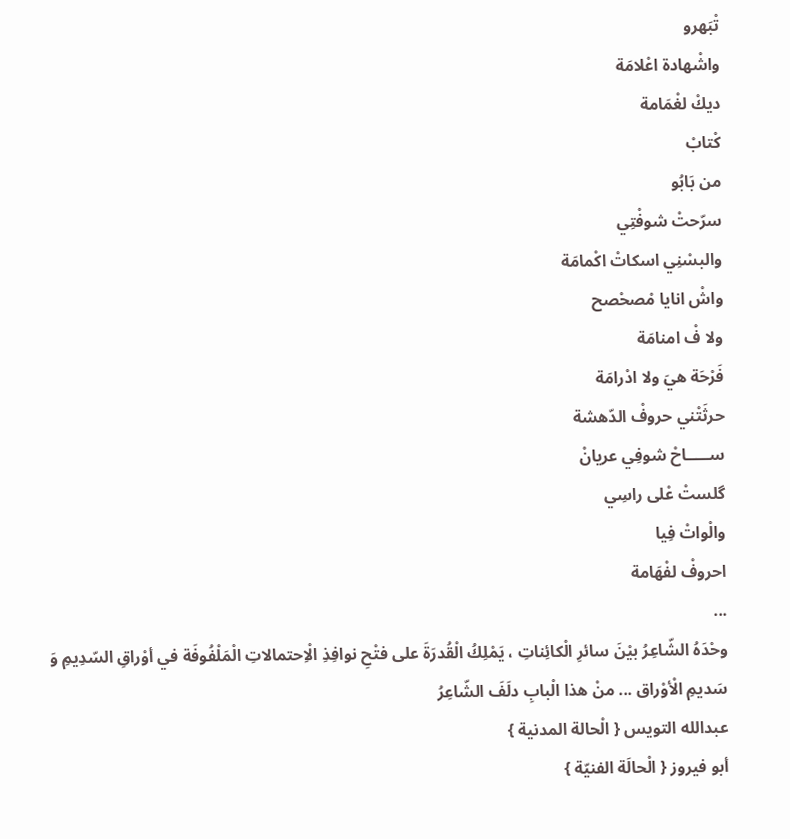تْبَهرو
واشْهادة اعْلامَة
ديكْ لغْمَامة
كْتابْ
من بَابُو
سرّحتْ شوفْتِي
والبسْنِي اسكاتْ اكْمامَة
واشْ انايا مْصحْصح
ولا فْ امنامَة
فَرْحَة هيَ ولا ادْرامَة
حرثَتْني حروفْ الدّهشة
ســـــاحْ شوفِي عريانْ
گلستْ عْلى راسِي
والْواتْ فِيا
احروفْ لفْهَامة
...
وحْدَهُ الشّاعِرُ بيْنَ سائرِ الْكائِناتِ ، يَمْلِكُ الْقُدرَةَ على فتْحِ نوافِذِ الْاِحتمالاتِ الْمَلْفُوفَة في أوْراقِ السّدِيمِ وَ سَديمِ الْأوْراق ... منْ هذا الْبابِ دلَفَ الشّاعِرُ
عبدالله التويس { الْحالة المدنية }
أبو فيروز { الْحالَة الفنيّة }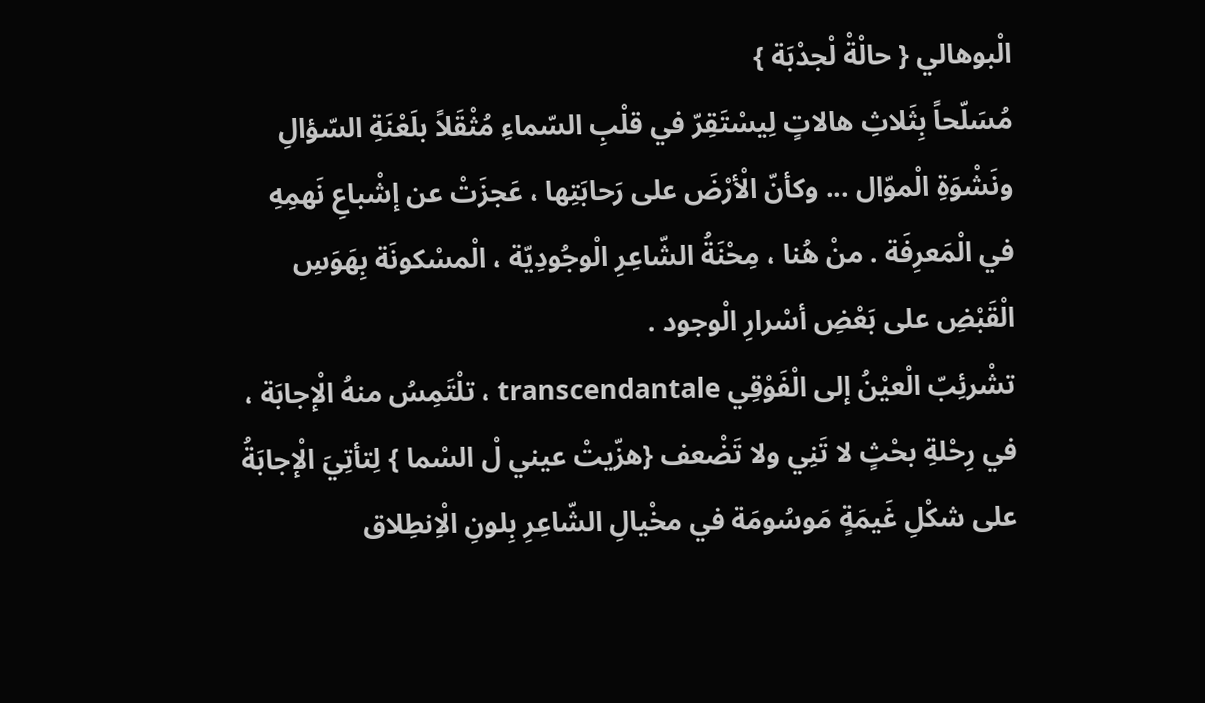الْبوهالي { حالْةْ لْجدْبَة }
مُسَلّحاً بِثَلاثِ هالاتٍ لِيسْتَقِرّ في قلْبِ السّماءِ مُثْقَلاً بلَعْنَةِ السّؤالِ ونَشْوَةِ الْموّال ... وكأنّ الْأرْضَ على رَحابَتِها ، عَجزَتْ عن إشْباعِ نَهمِهِ في الْمَعرِفَة . منْ هُنا ، مِحْنَةُ الشّاعِرِ الْوجُودِيّة ، الْمسْكونَة بِهَوَسِ الْقَبْضِ على بَعْضِ أسْرارِ الْوجود .
تشْرئِبّ الْعيْنُ إلى الْفَوْقِي transcendantale ، تلْتَمِسُ منهُ الْإجابَة ، في رِحْلةِ بحْثٍ لا تَنِي ولا تَضْعف {هزّيتْ عيني لْ السْما } لِتأتِيَ الْإجابَةُ على شكْلِ غَيمَةٍ مَوسُومَة في مخْيالِ الشّاعِرِ بِلونِ الْاِنطِلاق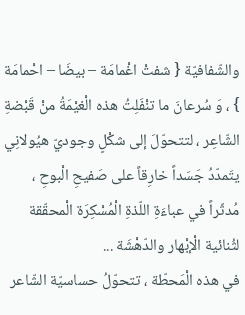والشّفافيّة { شفتْ اغْمامَة – بيضَا – احْمامَة } ، وَ سُرعانَ ما تنْفَلِتُ هذه الْغيْمَةُ منْ قَبْضةِ الشّاعِر ، لتتحوّلَ إلى شكْلٍ وجوديّ هيُولانِي يتَمدّدُ جَسَداً خارِقاً على صَفيحِ الْبوحِ ، مُدثّراً في عباءَةِ اللّذةِ الْمُسْكِرَة الْمحقّقة لثُنائية الْإبْهار والدّهْشَة ...
في هذه الْمَحطّة ، تتحوّلُ حساسيّة الشّاعر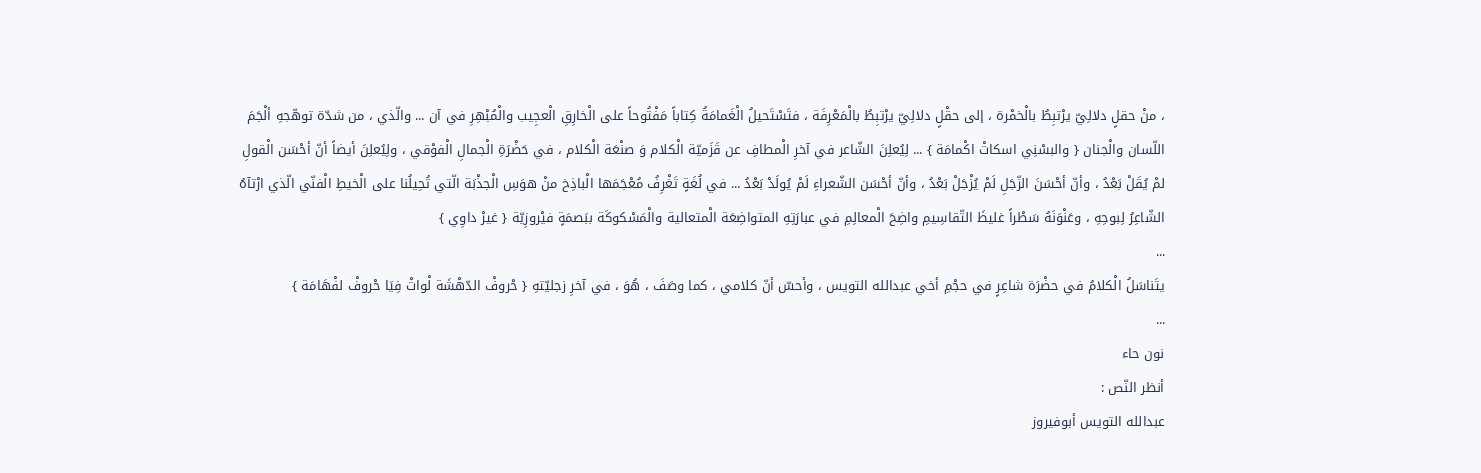، منْ حقلٍ دلالِيّ يرْتبِطُ بالْخمْرة ، إلى حقْلٍ دلالِيّ يرْتبِطُ بالْمَعْرِفَة ، فتَسْتَحيلُ الْغَمامَةُ كِتاباً مَفْتُوحاً على الْخارِقِ الْعجِيب والْمُبْهِرِ في آن ... والّذي ، من شدّة توهّجهِ ألْجَمَ اللّسان والْجنان { والبسْنِي اسكاتْ اكْمامَة } ... لِيُعلِنَ الشّاعر في آخرِ الْمطافِ عن قَزَميّة الْكلام وَ صنْعَة الْكلام ، في حَضْرَةِ الْجمالِ الْفوْقي ، ولِيُعلِنَ أيضاً أنّ أحْسَن الْقولِ لمْ يُقَلْ بَعْدُ ، وأنّ أحْسَنَ الزّجَلِ لَمْ يُزْجَلْ بَعْدُ ، وأنّ أحْسَن الشّعراءِ لَمْ يُولَدْ بَعْدُ ... في لُغَةٍ تَغْرِفُ مُعْجَمَها الْباذِخ منْ هوَسِ الْجذْبَة الّتي تُحِيلُنا على الْخيطِ الْفنّي الّذي ارْتآهُ الشّاعِرُ لِبوحِهِ ، وعَنْوَنَهُ سَطْراً غليظَ التّقاسِيمِ واضِحَ الْمعالِمِ في عبارَتِهِ المتواضِعَة الْمتعالية والْمَسْكوكَة ببَصمَةٍ فيْروزِيّة { غيرْ داوِي }
...
يتَناسَلُ الْكلامُ في حضْرَة شاعِرٍ في حجْمِ أخي عبدالله التويس ، وأحسّ أنّ كلامي ، كما وصَفَ ، هُوَ ، في آخرِ زجليّتهِ { حْروفْ الدّهْشَة لْواتْ فِيَا حْروفْ لفْهَامَة }
...
نون حاء
أنظر النّص :
عبدالله التويس أبوفيروز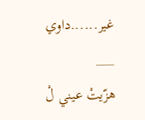غير......داوي
___
هزّيتْ عيني لْ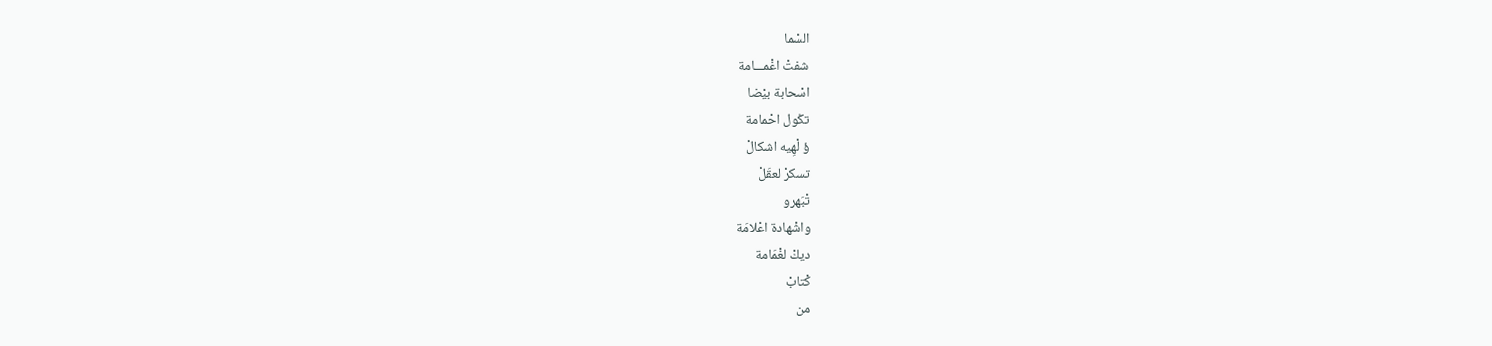السْما
شفتْ اغْمـــامة
اسْحابة بيْضا
تڭول احْمامة
ؤ لْهِيه اشكالْ
تسكرْ لعقَلْ
تْبَهرو
واشْهادة اعْلامَة
ديكْ لغْمَامة
كْتابْ
من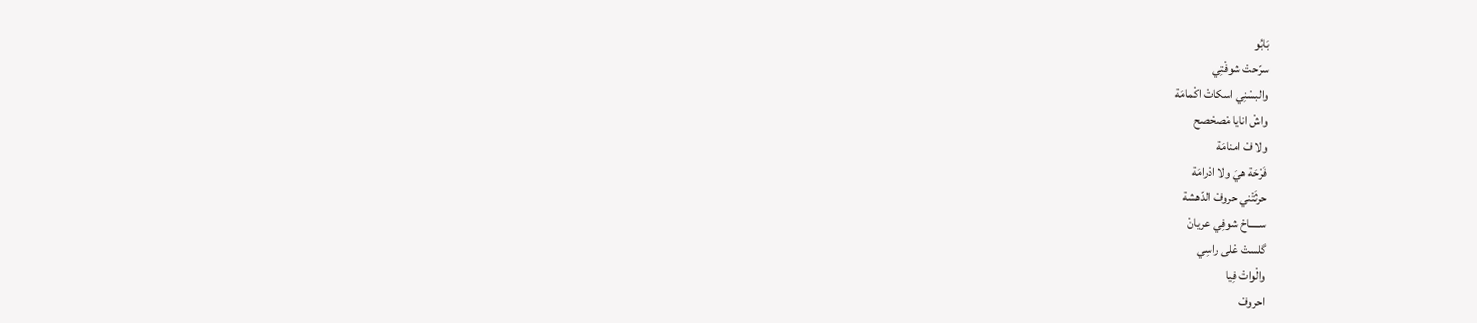بَابُو
سرّحتْ شوفْتِي
والبسْنِي اسكاتْ اكْمامَة
واشْ انايا مْصحْصح
ولا فْ امنامَة
فَرْحَة هيَ ولا ادْرامَة
حرثَتْني حروفْ الدّهشة
ســـــاحْ شوفِي عريانْ
گلستْ عْلى راسِي
والْواتْ فِيا
احروفْ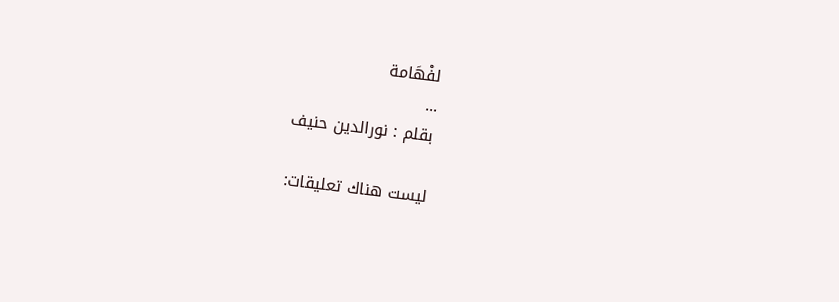لفْهَامة
...
بقلم : نورالدين حنيف

ليست هناك تعليقات: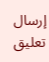إرسال تعليق